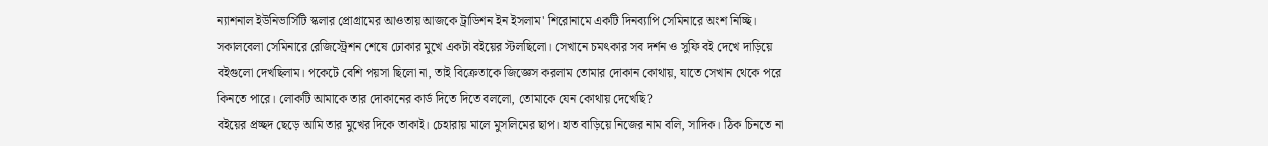ন্যাশনাল ইউনিভার্সিটি স্কলার প্রোগ্রামের আওতায় আজকে ট্রাডিশন ইন ইসলাম' শিরোনামে একটি দিনব্যাপি সেমিনারে অংশ নিচ্ছি। সকালবেলা সেমিনারে রেজিস্ট্রেশন শেষে ঢোকার মুখে একটা বইয়ের স্টলছিলো। সেখানে চমৎকার সব দর্শন ও সুফি বই দেখে দাড়িয়ে বইগুলো দেখছিলাম। পকেটে বেশি পয়সা ছিলো না, তাই বিক্রেতাকে জিজ্ঞেস করলাম তোমার দোকান কোথায়, যাতে সেখান থেকে পরে কিনতে পারে। লোকটি আমাকে তার দোকানের কার্ড দিতে দিতে বললো, তোমাকে যেন কোথায় দেখেছি?
বইয়ের প্রচ্ছদ ছেড়ে আমি তার মুখের দিকে তাকাই। চেহারায় মালে মুসলিমের ছাপ। হাত বাড়িয়ে নিজের নাম বলি, সাদিক। ঠিক চিনতে না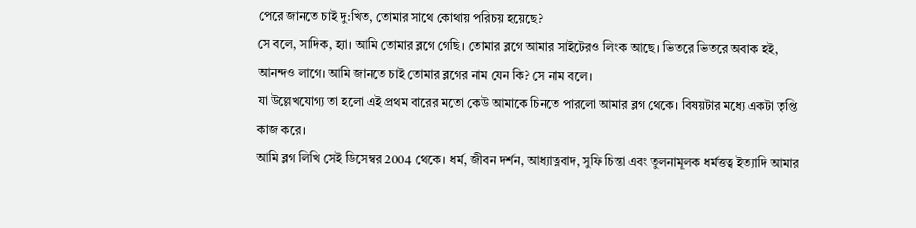পেরে জানতে চাই দু:খিত, তোমার সাথে কোথায় পরিচয় হয়েছে?
সে বলে, সাদিক, হ্যা। আমি তোমার ব্লগে গেছি। তোমার ব্লগে আমার সাইটেরও লিংক আছে। ভিতরে ভিতরে অবাক হই, আনন্দও লাগে। আমি জানতে চাই তোমার ব্লগের নাম যেন কি? সে নাম বলে।
যা উল্লেখযোগ্য তা হলো এই প্রথম বারের মতো কেউ আমাকে চিনতে পারলো আমার ব্লগ থেকে। বিষয়টার মধ্যে একটা তৃপ্তি কাজ করে।
আমি ব্লগ লিখি সেই ডিসেম্বর 2004 থেকে। ধর্ম, জীবন দর্শন, আধ্যাত্নবাদ, সুফি চিন্তা এবং তুলনামূলক ধর্মত্তত্ব ইত্যাদি আমার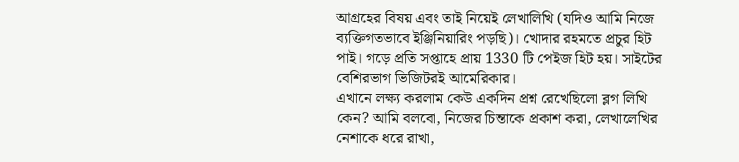আগ্রহের বিষয় এবং তাই নিয়েই লেখালিখি (যদিও আমি নিজে ব্যক্তিগতভাবে ইঞ্জিনিয়ারিং পড়ছি)। খোদার রহমতে প্রচুর হিট পাই। গড়ে প্রতি সপ্তাহে প্রায় 1330 টি পেইজ হিট হয়। সাইটের বেশিরভাগ ভিজিটরই আমেরিকার।
এখানে লক্ষ্য করলাম কেউ একদিন প্রশ্ন রেখেছিলো ব্লগ লিখি কেন? আমি বলবো, নিজের চিন্তাকে প্রকাশ করা, লেখালেখির নেশাকে ধরে রাখা,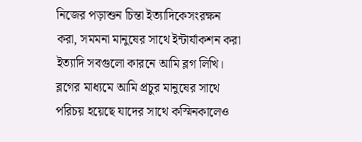নিজের পড়াশুন চিন্তা ইত্যাদিকেসংরক্ষন করা, সমমনা মানুষের সাথে ইন্টার্যাকশন করা ইত্যাদি সবগুলো কারনে আমি ব্লগ লিখি। ব্লগের মাধ্যমে আমি প্রচুর মানুষের সাথে পরিচয় হয়েছে যাদের সাথে কস্মিনকালেও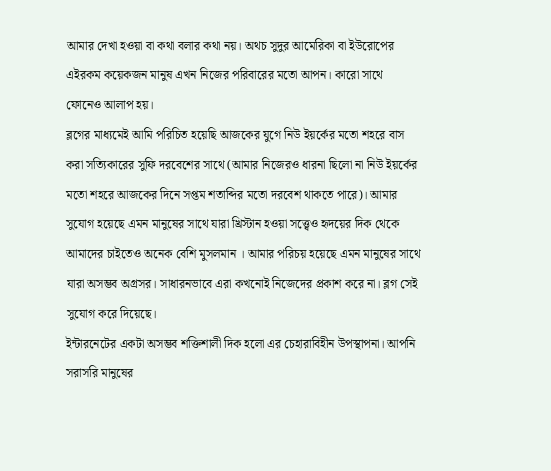আমার দেখা হওয়া বা কথা বলার কথা নয়। অথচ সুদুর আমেরিকা বা ইউরোপের এইরকম কয়েকজন মানুষ এখন নিজের পরিবারের মতো আপন। কারো সাথে ফোনেও আলাপ হয়।
ব্লগের মাধ্যমেই আমি পরিচিত হয়েছি আজকের যুগে নিউ ইয়র্কের মতো শহরে বাস করা সত্যিকারের সুফি দরবেশের সাথে (আমার নিজেরও ধারনা ছিলো না নিউ ইয়র্কের মতো শহরে আজকের দিনে সপ্তম শতাব্দির মতো দরবেশ থাকতে পারে)। আমার সুযোগ হয়েছে এমন মানুষের সাথে যারা খ্রিস্টান হওয়া সত্ত্বেও হৃদয়ের দিক থেকে আমাদের চাইতেও অনেক বেশি মুসলমান । আমার পরিচয় হয়েছে এমন মানুষের সাথে যারা অসম্ভব অগ্রসর। সাধারনভাবে এরা কখনোই নিজেদের প্রকাশ করে না। ব্লগ সেই সুযোগ করে দিয়েছে।
ইন্টারনেটের একটা অসম্ভব শক্তিশালী দিক হলো এর চেহারাবিহীন উপস্থাপনা। আপনি সরাসরি মানুষের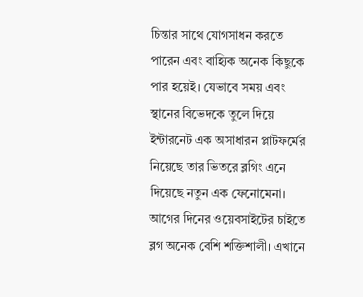চিন্তার সাথে যোগসাধন করতে পারেন এবং বাহ্যিক অনেক কিছুকে পার হয়েই। যেভাবে সময় এবং স্থানের বিভেদকে তুলে দিয়ে ইন্টারনেট এক অসাধারন প্লাটফর্মের নিয়েছে তার ভিতরে ব্লগিং এনে দিয়েছে নতুন এক ফেনোমেনা।
আগের দিনের ওয়েবসাইটের চাইতে ব্লগ অনেক বেশি শক্তিশালী। এখানে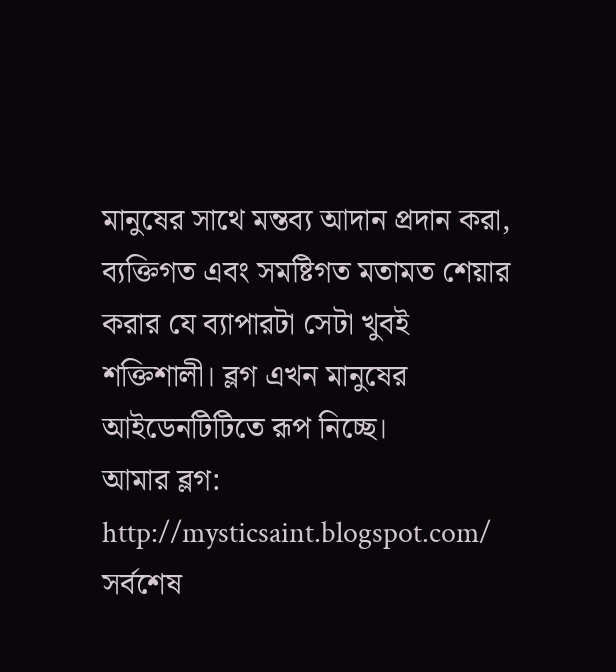মানুষের সাথে মন্তব্য আদান প্রদান করা, ব্যক্তিগত এবং সমষ্টিগত মতামত শেয়ার করার যে ব্যাপারটা সেটা খুবই শক্তিশালী। ব্লগ এখন মানুষের আইডেনটিটিতে রূপ নিচ্ছে।
আমার ব্লগ: http://mysticsaint.blogspot.com/
সর্বশেষ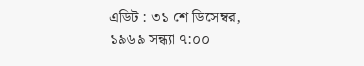এডিট : ৩১ শে ডিসেম্বর, ১৯৬৯ সন্ধ্যা ৭:০০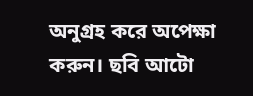অনুগ্রহ করে অপেক্ষা করুন। ছবি আটো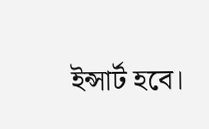ইন্সার্ট হবে।